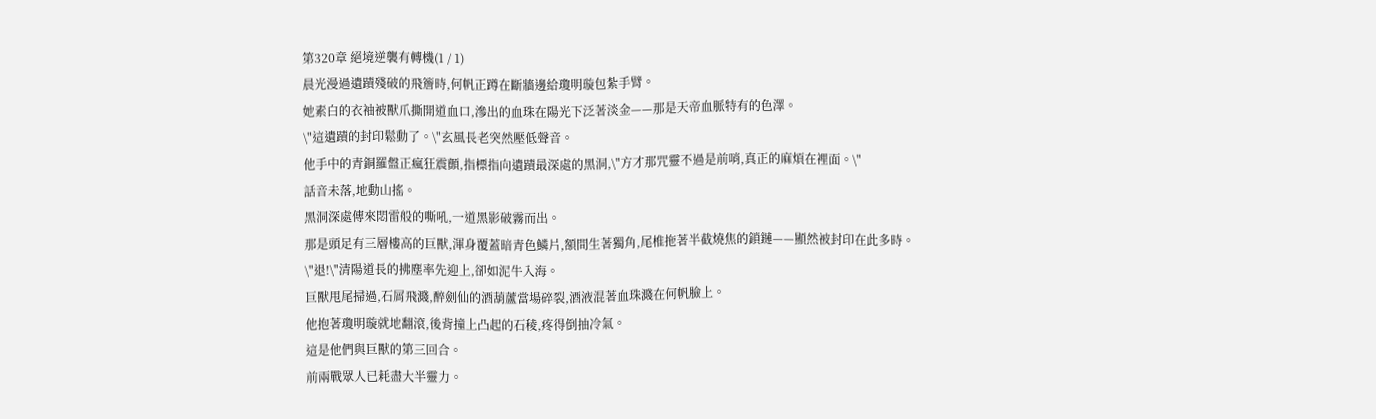第320章 絕境逆襲有轉機(1 / 1)
晨光漫過遺蹟殘破的飛簷時,何帆正蹲在斷牆邊給瓊明璇包紮手臂。
她素白的衣袖被獸爪撕開道血口,滲出的血珠在陽光下泛著淡金——那是天帝血脈特有的色澤。
\"這遺蹟的封印鬆動了。\"玄風長老突然壓低聲音。
他手中的青銅羅盤正瘋狂震顫,指標指向遺蹟最深處的黑洞,\"方才那咒靈不過是前哨,真正的麻煩在裡面。\"
話音未落,地動山搖。
黑洞深處傳來悶雷般的嘶吼,一道黑影破霧而出。
那是頭足有三層樓高的巨獸,渾身覆蓋暗青色鱗片,額間生著獨角,尾椎拖著半截燒焦的鎖鏈——顯然被封印在此多時。
\"退!\"清陽道長的拂塵率先迎上,卻如泥牛入海。
巨獸甩尾掃過,石屑飛濺,醉劍仙的酒葫蘆當場碎裂,酒液混著血珠濺在何帆臉上。
他抱著瓊明璇就地翻滾,後背撞上凸起的石稜,疼得倒抽冷氣。
這是他們與巨獸的第三回合。
前兩戰眾人已耗盡大半靈力。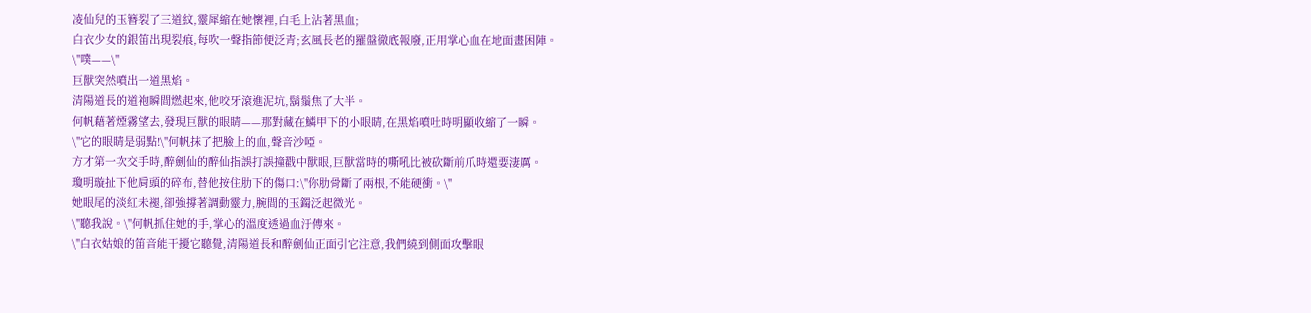凌仙兒的玉簪裂了三道紋,靈犀縮在她懷裡,白毛上沾著黑血;
白衣少女的銀笛出現裂痕,每吹一聲指節便泛青;玄風長老的羅盤徹底報廢,正用掌心血在地面畫困陣。
\"噗——\"
巨獸突然噴出一道黑焰。
清陽道長的道袍瞬間燃起來,他咬牙滾進泥坑,鬍鬚焦了大半。
何帆藉著煙霧望去,發現巨獸的眼睛——那對藏在鱗甲下的小眼睛,在黑焰噴吐時明顯收縮了一瞬。
\"它的眼睛是弱點!\"何帆抹了把臉上的血,聲音沙啞。
方才第一次交手時,醉劍仙的醉仙指誤打誤撞戳中獸眼,巨獸當時的嘶吼比被砍斷前爪時還要淒厲。
瓊明璇扯下他肩頭的碎布,替他按住肋下的傷口:\"你肋骨斷了兩根,不能硬衝。\"
她眼尾的淡紅未褪,卻強撐著調動靈力,腕間的玉鐲泛起微光。
\"聽我說。\"何帆抓住她的手,掌心的溫度透過血汙傳來。
\"白衣姑娘的笛音能干擾它聽覺,清陽道長和醉劍仙正面引它注意,我們繞到側面攻擊眼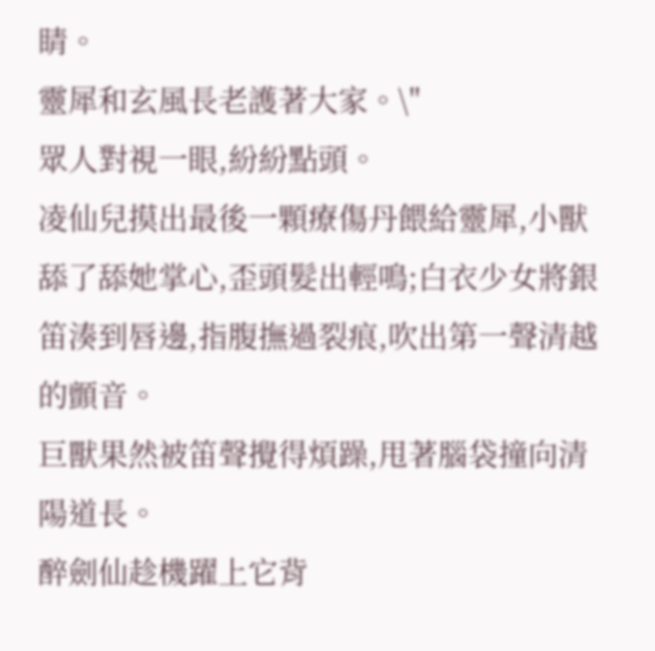睛。
靈犀和玄風長老護著大家。\"
眾人對視一眼,紛紛點頭。
凌仙兒摸出最後一顆療傷丹餵給靈犀,小獸舔了舔她掌心,歪頭髮出輕鳴;白衣少女將銀笛湊到唇邊,指腹撫過裂痕,吹出第一聲清越的顫音。
巨獸果然被笛聲攪得煩躁,甩著腦袋撞向清陽道長。
醉劍仙趁機躍上它背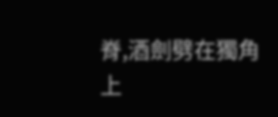脊,酒劍劈在獨角上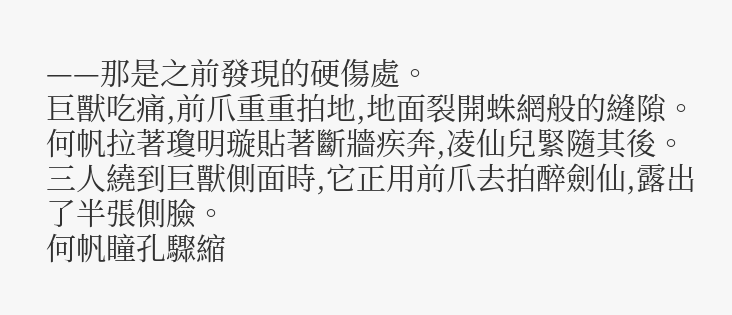——那是之前發現的硬傷處。
巨獸吃痛,前爪重重拍地,地面裂開蛛網般的縫隙。
何帆拉著瓊明璇貼著斷牆疾奔,凌仙兒緊隨其後。
三人繞到巨獸側面時,它正用前爪去拍醉劍仙,露出了半張側臉。
何帆瞳孔驟縮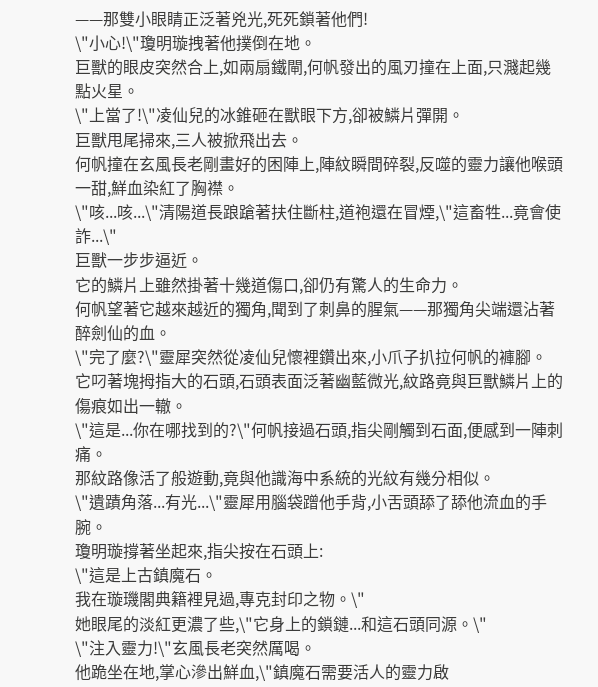——那雙小眼睛正泛著兇光,死死鎖著他們!
\"小心!\"瓊明璇拽著他撲倒在地。
巨獸的眼皮突然合上,如兩扇鐵閘,何帆發出的風刃撞在上面,只濺起幾點火星。
\"上當了!\"凌仙兒的冰錐砸在獸眼下方,卻被鱗片彈開。
巨獸甩尾掃來,三人被掀飛出去。
何帆撞在玄風長老剛畫好的困陣上,陣紋瞬間碎裂,反噬的靈力讓他喉頭一甜,鮮血染紅了胸襟。
\"咳...咳...\"清陽道長踉蹌著扶住斷柱,道袍還在冒煙,\"這畜牲...竟會使詐...\"
巨獸一步步逼近。
它的鱗片上雖然掛著十幾道傷口,卻仍有驚人的生命力。
何帆望著它越來越近的獨角,聞到了刺鼻的腥氣——那獨角尖端還沾著醉劍仙的血。
\"完了麼?\"靈犀突然從凌仙兒懷裡鑽出來,小爪子扒拉何帆的褲腳。
它叼著塊拇指大的石頭,石頭表面泛著幽藍微光,紋路竟與巨獸鱗片上的傷痕如出一轍。
\"這是...你在哪找到的?\"何帆接過石頭,指尖剛觸到石面,便感到一陣刺痛。
那紋路像活了般遊動,竟與他識海中系統的光紋有幾分相似。
\"遺蹟角落...有光...\"靈犀用腦袋蹭他手背,小舌頭舔了舔他流血的手腕。
瓊明璇撐著坐起來,指尖按在石頭上:
\"這是上古鎮魔石。
我在璇璣閣典籍裡見過,專克封印之物。\"
她眼尾的淡紅更濃了些,\"它身上的鎖鏈...和這石頭同源。\"
\"注入靈力!\"玄風長老突然厲喝。
他跪坐在地,掌心滲出鮮血,\"鎮魔石需要活人的靈力啟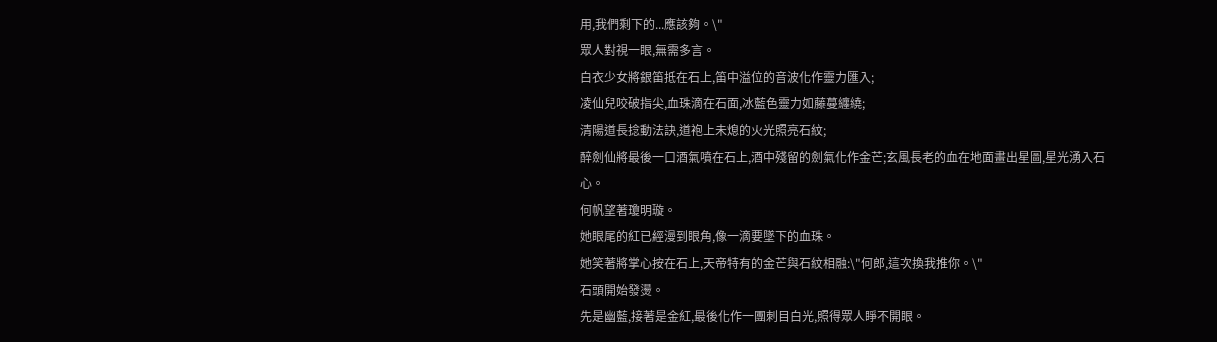用,我們剩下的...應該夠。\"
眾人對視一眼,無需多言。
白衣少女將銀笛抵在石上,笛中溢位的音波化作靈力匯入;
凌仙兒咬破指尖,血珠滴在石面,冰藍色靈力如藤蔓纏繞;
清陽道長捻動法訣,道袍上未熄的火光照亮石紋;
醉劍仙將最後一口酒氣噴在石上,酒中殘留的劍氣化作金芒;玄風長老的血在地面畫出星圖,星光湧入石心。
何帆望著瓊明璇。
她眼尾的紅已經漫到眼角,像一滴要墜下的血珠。
她笑著將掌心按在石上,天帝特有的金芒與石紋相融:\"何郎,這次換我推你。\"
石頭開始發燙。
先是幽藍,接著是金紅,最後化作一團刺目白光,照得眾人睜不開眼。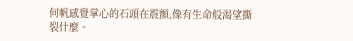何帆感覺掌心的石頭在震顫,像有生命般渴望撕裂什麼。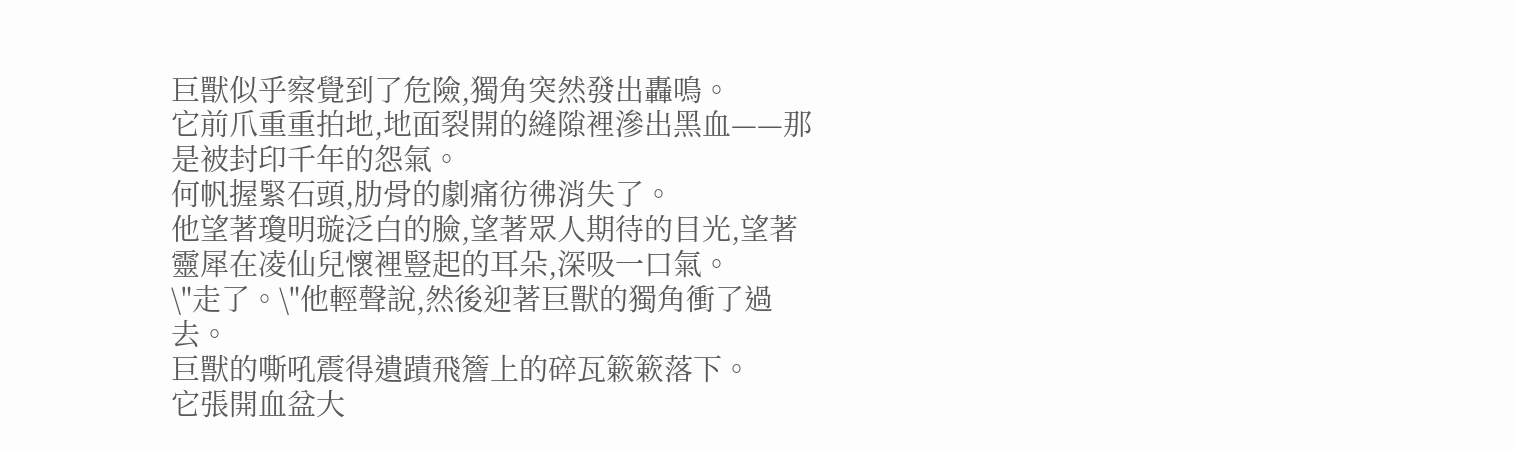巨獸似乎察覺到了危險,獨角突然發出轟鳴。
它前爪重重拍地,地面裂開的縫隙裡滲出黑血——那是被封印千年的怨氣。
何帆握緊石頭,肋骨的劇痛彷彿消失了。
他望著瓊明璇泛白的臉,望著眾人期待的目光,望著靈犀在凌仙兒懷裡豎起的耳朵,深吸一口氣。
\"走了。\"他輕聲說,然後迎著巨獸的獨角衝了過去。
巨獸的嘶吼震得遺蹟飛簷上的碎瓦簌簌落下。
它張開血盆大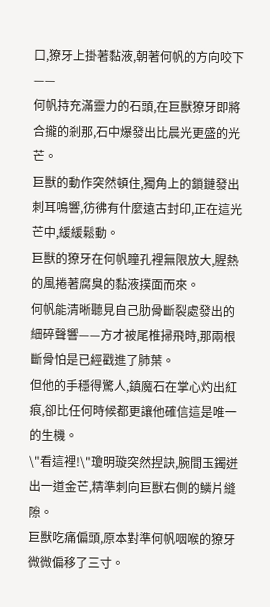口,獠牙上掛著黏液,朝著何帆的方向咬下——
何帆持充滿靈力的石頭,在巨獸獠牙即將合攏的剎那,石中爆發出比晨光更盛的光芒。
巨獸的動作突然頓住,獨角上的鎖鏈發出刺耳鳴響,彷彿有什麼遠古封印,正在這光芒中,緩緩鬆動。
巨獸的獠牙在何帆瞳孔裡無限放大,腥熱的風捲著腐臭的黏液撲面而來。
何帆能清晰聽見自己肋骨斷裂處發出的細碎聲響——方才被尾椎掃飛時,那兩根斷骨怕是已經戳進了肺葉。
但他的手穩得驚人,鎮魔石在掌心灼出紅痕,卻比任何時候都更讓他確信這是唯一的生機。
\"看這裡!\"瓊明璇突然捏訣,腕間玉鐲迸出一道金芒,精準刺向巨獸右側的鱗片縫隙。
巨獸吃痛偏頭,原本對準何帆咽喉的獠牙微微偏移了三寸。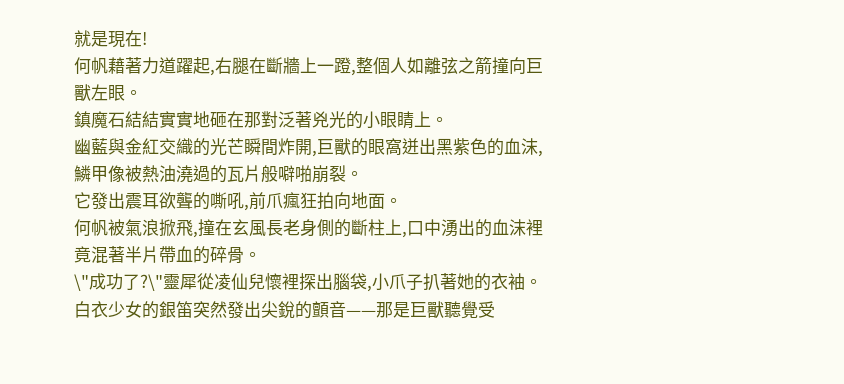就是現在!
何帆藉著力道躍起,右腿在斷牆上一蹬,整個人如離弦之箭撞向巨獸左眼。
鎮魔石結結實實地砸在那對泛著兇光的小眼睛上。
幽藍與金紅交織的光芒瞬間炸開,巨獸的眼窩迸出黑紫色的血沫,鱗甲像被熱油澆過的瓦片般噼啪崩裂。
它發出震耳欲聾的嘶吼,前爪瘋狂拍向地面。
何帆被氣浪掀飛,撞在玄風長老身側的斷柱上,口中湧出的血沫裡竟混著半片帶血的碎骨。
\"成功了?\"靈犀從凌仙兒懷裡探出腦袋,小爪子扒著她的衣袖。
白衣少女的銀笛突然發出尖銳的顫音——那是巨獸聽覺受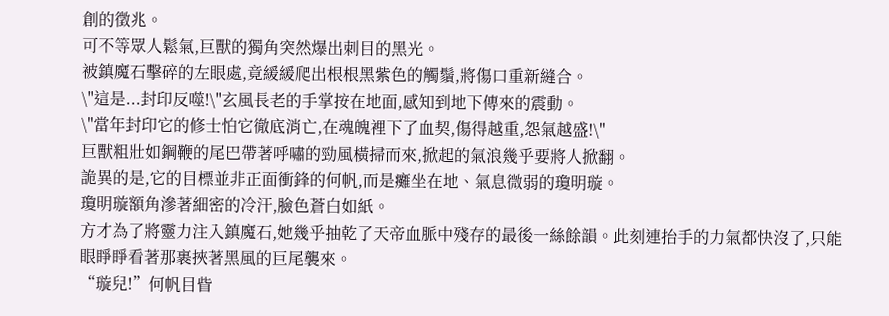創的徵兆。
可不等眾人鬆氣,巨獸的獨角突然爆出刺目的黑光。
被鎮魔石擊碎的左眼處,竟緩緩爬出根根黑紫色的觸鬚,將傷口重新縫合。
\"這是...封印反噬!\"玄風長老的手掌按在地面,感知到地下傳來的震動。
\"當年封印它的修士怕它徹底消亡,在魂魄裡下了血契,傷得越重,怨氣越盛!\"
巨獸粗壯如鋼鞭的尾巴帶著呼嘯的勁風橫掃而來,掀起的氣浪幾乎要將人掀翻。
詭異的是,它的目標並非正面衝鋒的何帆,而是癱坐在地、氣息微弱的瓊明璇。
瓊明璇額角滲著細密的冷汗,臉色蒼白如紙。
方才為了將靈力注入鎮魔石,她幾乎抽乾了天帝血脈中殘存的最後一絲餘韻。此刻連抬手的力氣都快沒了,只能眼睜睜看著那裹挾著黑風的巨尾襲來。
“璇兒!”何帆目眥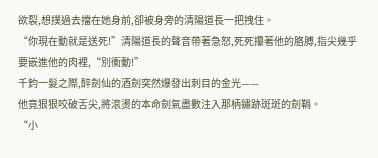欲裂,想撲過去擋在她身前,卻被身旁的清陽道長一把拽住。
“你現在動就是送死!”清陽道長的聲音帶著急怒,死死攥著他的胳膊,指尖幾乎要嵌進他的肉裡,“別衝動!”
千鈞一髮之際,醉劍仙的酒劍突然爆發出刺目的金光——
他竟狠狠咬破舌尖,將滾燙的本命劍氣盡數注入那柄鏽跡斑斑的劍鞘。
“小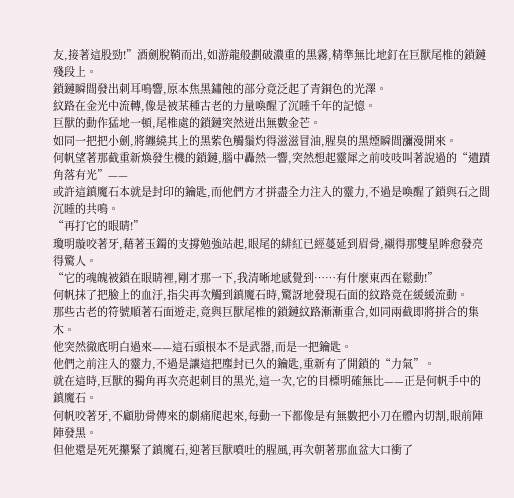友,接著這股勁!”酒劍脫鞘而出,如游龍般劃破濃重的黑霧,精準無比地釘在巨獸尾椎的鎖鏈殘段上。
鎖鏈瞬間發出刺耳鳴響,原本焦黑鏽蝕的部分竟泛起了青銅色的光澤。
紋路在金光中流轉,像是被某種古老的力量喚醒了沉睡千年的記憶。
巨獸的動作猛地一頓,尾椎處的鎖鏈突然迸出無數金芒。
如同一把把小劍,將纏繞其上的黑紫色觸鬚灼得滋滋冒油,腥臭的黑煙瞬間瀰漫開來。
何帆望著那截重新煥發生機的鎖鏈,腦中轟然一響,突然想起靈犀之前吱吱叫著說過的“遺蹟角落有光”——
或許這鎮魔石本就是封印的鑰匙,而他們方才拼盡全力注入的靈力,不過是喚醒了鎖與石之間沉睡的共鳴。
“再打它的眼睛!”
瓊明璇咬著牙,藉著玉鐲的支撐勉強站起,眼尾的緋紅已經蔓延到眉骨,襯得那雙星眸愈發亮得驚人。
“它的魂魄被鎖在眼睛裡,剛才那一下,我清晰地感覺到……有什麼東西在鬆動!”
何帆抹了把臉上的血汙,指尖再次觸到鎮魔石時,驚訝地發現石面的紋路竟在緩緩流動。
那些古老的符號順著石面遊走,竟與巨獸尾椎的鎖鏈紋路漸漸重合,如同兩截即將拼合的集木。
他突然徹底明白過來——這石頭根本不是武器,而是一把鑰匙。
他們之前注入的靈力,不過是讓這把塵封已久的鑰匙,重新有了開鎖的“力氣”。
就在這時,巨獸的獨角再次亮起刺目的黑光,這一次,它的目標明確無比——正是何帆手中的鎮魔石。
何帆咬著牙,不顧肋骨傳來的劇痛爬起來,每動一下都像是有無數把小刀在體內切割,眼前陣陣發黑。
但他還是死死攥緊了鎮魔石,迎著巨獸噴吐的腥風,再次朝著那血盆大口衝了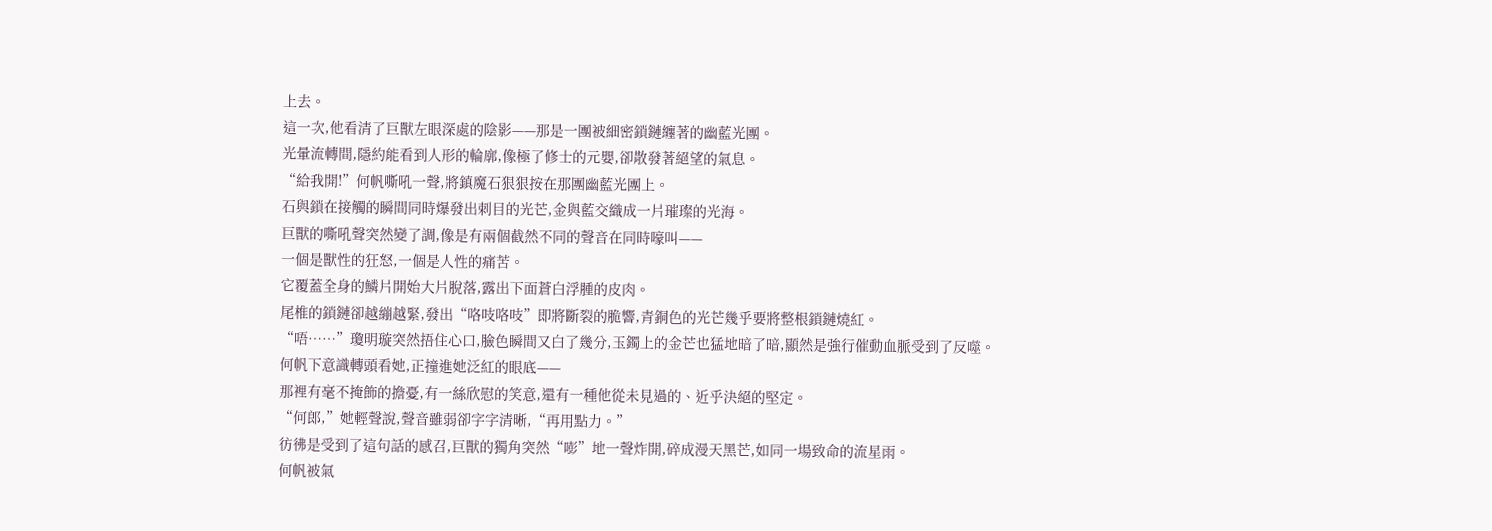上去。
這一次,他看清了巨獸左眼深處的陰影——那是一團被細密鎖鏈纏著的幽藍光團。
光暈流轉間,隱約能看到人形的輪廓,像極了修士的元嬰,卻散發著絕望的氣息。
“給我開!”何帆嘶吼一聲,將鎮魔石狠狠按在那團幽藍光團上。
石與鎖在接觸的瞬間同時爆發出刺目的光芒,金與藍交織成一片璀璨的光海。
巨獸的嘶吼聲突然變了調,像是有兩個截然不同的聲音在同時嚎叫——
一個是獸性的狂怒,一個是人性的痛苦。
它覆蓋全身的鱗片開始大片脫落,露出下面蒼白浮腫的皮肉。
尾椎的鎖鏈卻越繃越緊,發出“咯吱咯吱”即將斷裂的脆響,青銅色的光芒幾乎要將整根鎖鏈燒紅。
“唔……”瓊明璇突然捂住心口,臉色瞬間又白了幾分,玉鐲上的金芒也猛地暗了暗,顯然是強行催動血脈受到了反噬。
何帆下意識轉頭看她,正撞進她泛紅的眼底——
那裡有毫不掩飾的擔憂,有一絲欣慰的笑意,還有一種他從未見過的、近乎決絕的堅定。
“何郎,”她輕聲說,聲音雖弱卻字字清晰,“再用點力。”
彷彿是受到了這句話的感召,巨獸的獨角突然“嘭”地一聲炸開,碎成漫天黑芒,如同一場致命的流星雨。
何帆被氣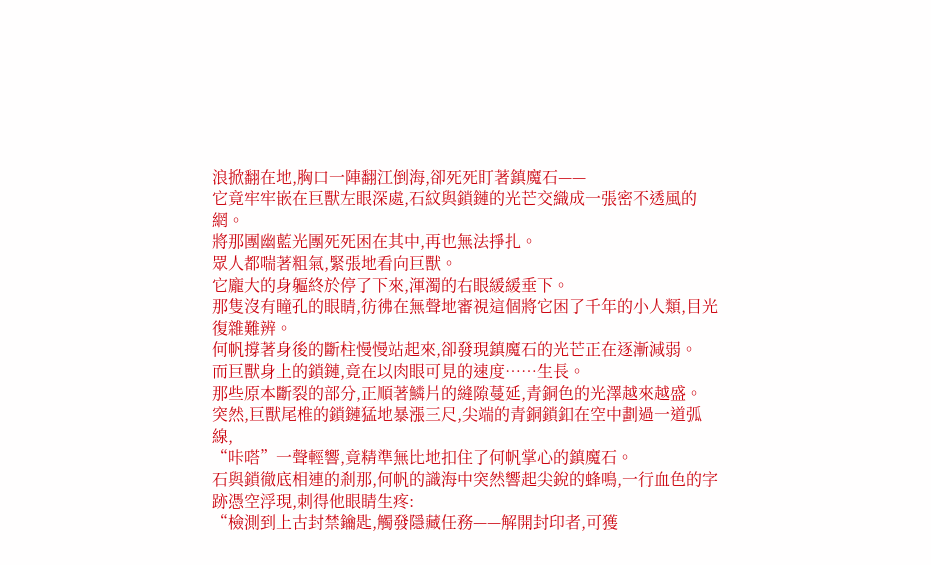浪掀翻在地,胸口一陣翻江倒海,卻死死盯著鎮魔石——
它竟牢牢嵌在巨獸左眼深處,石紋與鎖鏈的光芒交織成一張密不透風的網。
將那團幽藍光團死死困在其中,再也無法掙扎。
眾人都喘著粗氣,緊張地看向巨獸。
它龐大的身軀終於停了下來,渾濁的右眼緩緩垂下。
那隻沒有瞳孔的眼睛,彷彿在無聲地審視這個將它困了千年的小人類,目光復雜難辨。
何帆撐著身後的斷柱慢慢站起來,卻發現鎮魔石的光芒正在逐漸減弱。
而巨獸身上的鎖鏈,竟在以肉眼可見的速度……生長。
那些原本斷裂的部分,正順著鱗片的縫隙蔓延,青銅色的光澤越來越盛。
突然,巨獸尾椎的鎖鏈猛地暴漲三尺,尖端的青銅鎖釦在空中劃過一道弧線,
“咔嗒”一聲輕響,竟精準無比地扣住了何帆掌心的鎮魔石。
石與鎖徹底相連的剎那,何帆的識海中突然響起尖銳的蜂鳴,一行血色的字跡憑空浮現,刺得他眼睛生疼:
“檢測到上古封禁鑰匙,觸發隱藏任務——解開封印者,可獲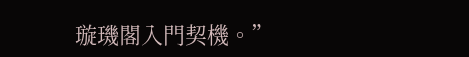璇璣閣入門契機。”